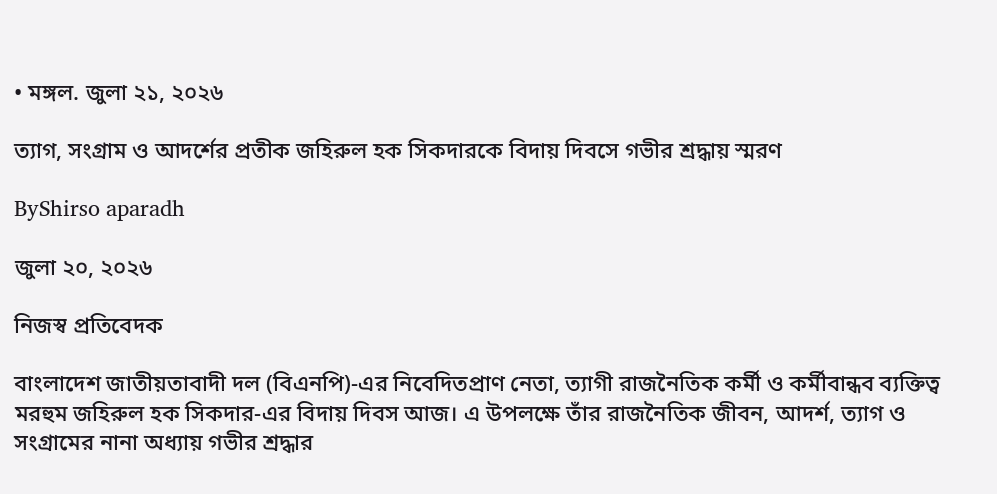• মঙ্গল. জুলা ২১, ২০২৬

ত্যাগ, সংগ্রাম ও আদর্শের প্রতীক জহিরুল হক সিকদারকে বিদায় দিবসে গভীর শ্রদ্ধায় স্মরণ

ByShirso aparadh

জুলা ২০, ২০২৬

নিজস্ব প্রতিবেদক

বাংলাদেশ জাতীয়তাবাদী দল (বিএনপি)-এর নিবেদিতপ্রাণ নেতা, ত্যাগী রাজনৈতিক কর্মী ও কর্মীবান্ধব ব্যক্তিত্ব মরহুম জহিরুল হক সিকদার-এর বিদায় দিবস আজ। এ উপলক্ষে তাঁর রাজনৈতিক জীবন, আদর্শ, ত্যাগ ও সংগ্রামের নানা অধ্যায় গভীর শ্রদ্ধার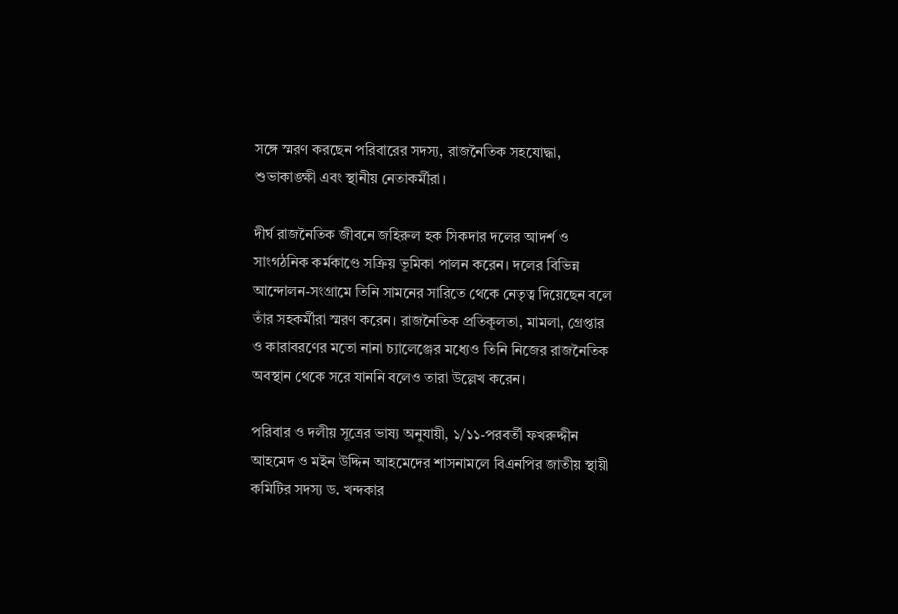সঙ্গে স্মরণ করছেন পরিবারের সদস্য, রাজনৈতিক সহযোদ্ধা, শুভাকাঙ্ক্ষী এবং স্থানীয় নেতাকর্মীরা।

দীর্ঘ রাজনৈতিক জীবনে জহিরুল হক সিকদার দলের আদর্শ ও সাংগঠনিক কর্মকাণ্ডে সক্রিয় ভূমিকা পালন করেন। দলের বিভিন্ন আন্দোলন-সংগ্রামে তিনি সামনের সারিতে থেকে নেতৃত্ব দিয়েছেন বলে তাঁর সহকর্মীরা স্মরণ করেন। রাজনৈতিক প্রতিকূলতা, মামলা, গ্রেপ্তার ও কারাবরণের মতো নানা চ্যালেঞ্জের মধ্যেও তিনি নিজের রাজনৈতিক অবস্থান থেকে সরে যাননি বলেও তারা উল্লেখ করেন।

পরিবার ও দলীয় সূত্রের ভাষ্য অনুযায়ী, ১/১১-পরবর্তী ফখরুদ্দীন আহমেদ ও মইন উদ্দিন আহমেদের শাসনামলে বিএনপির জাতীয় স্থায়ী কমিটির সদস্য ড. খন্দকার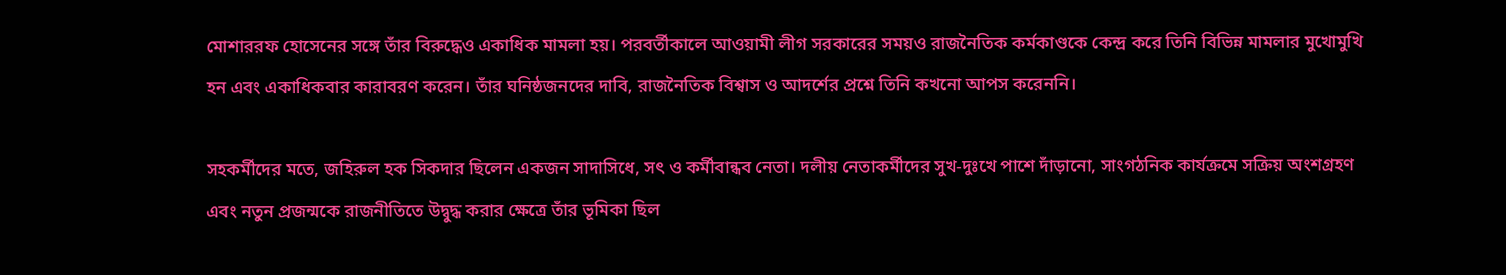মোশাররফ হোসেনের সঙ্গে তাঁর বিরুদ্ধেও একাধিক মামলা হয়। পরবর্তীকালে আওয়ামী লীগ সরকারের সময়ও রাজনৈতিক কর্মকাণ্ডকে কেন্দ্র করে তিনি বিভিন্ন মামলার মুখোমুখি হন এবং একাধিকবার কারাবরণ করেন। তাঁর ঘনিষ্ঠজনদের দাবি, রাজনৈতিক বিশ্বাস ও আদর্শের প্রশ্নে তিনি কখনো আপস করেননি।

সহকর্মীদের মতে, জহিরুল হক সিকদার ছিলেন একজন সাদাসিধে, সৎ ও কর্মীবান্ধব নেতা। দলীয় নেতাকর্মীদের সুখ-দুঃখে পাশে দাঁড়ানো, সাংগঠনিক কার্যক্রমে সক্রিয় অংশগ্রহণ এবং নতুন প্রজন্মকে রাজনীতিতে উদ্বুদ্ধ করার ক্ষেত্রে তাঁর ভূমিকা ছিল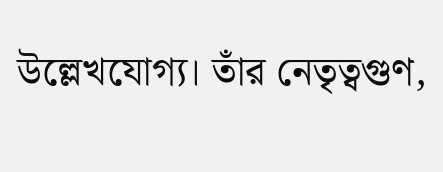উল্লেখযোগ্য। তাঁর নেতৃত্বগুণ,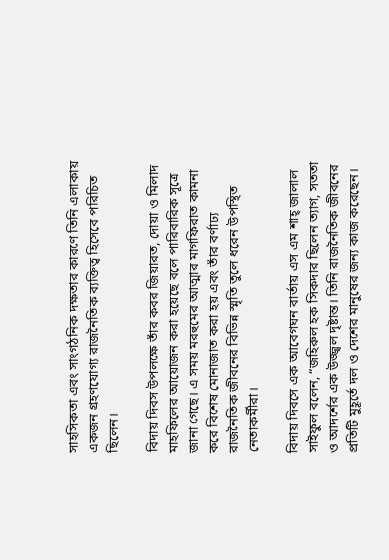সাহসিকতা এবং সাংগঠনিক দক্ষতার কারণে তিনি এলাকায় একজন গ্রহণযোগ্য রাজনৈতিক ব্যক্তিত্ব হিসেবে পরিচিত ছিলেন।

বিদায় দিবস উপলক্ষে তাঁর কবর জিয়ারত, দোয়া ও মিলাদ মাহফিলের আয়োজন করা হয়েছে বলে পারিবারিক সূত্রে জানা গেছে। এ সময় মরহুমের আত্মার মাগফিরাত কামনা করে বিশেষ মোনাজাত করা হয় এবং তাঁর বর্ণাঢ্য রাজনৈতিক জীবনের বিভিন্ন স্মৃতি তুলে ধরেন উপস্থিত নেতাকর্মীরা।

বিদায় দিবসে এক আবেগঘন বার্তায় এস এম শাহ্ জালাল সাইফুল বলেন, “জহিরুল হক সিকদার ছিলেন ত্যাগ, সততা ও আদর্শের এক উজ্জ্বল দৃষ্টান্ত। তিনি রাজনৈতিক জীবনের প্রতিটি মুহূর্তে দল ও দেশের মানুষের জন্য কাজ করেছেন।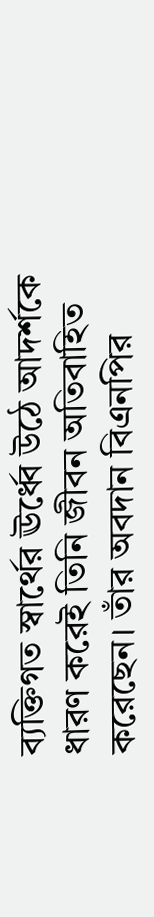ব্যক্তিগত স্বার্থের ঊর্ধ্বে উঠে আদর্শকে ধারণ করেই তিনি জীবন অতিবাহিত করেছেন। তাঁর অবদান বিএনপির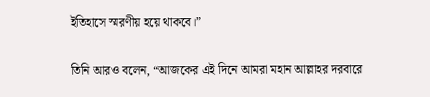ইতিহাসে স্মরণীয় হয়ে থাকবে।”

তিনি আরও বলেন, “আজকের এই দিনে আমরা মহান আল্লাহর দরবারে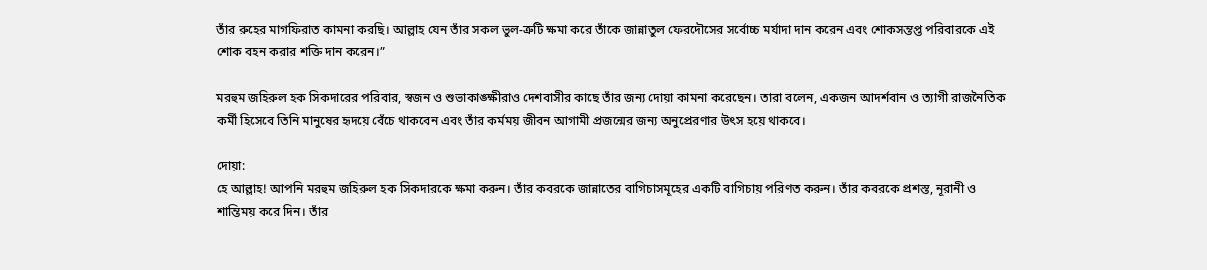তাঁর রুহের মাগফিরাত কামনা করছি। আল্লাহ যেন তাঁর সকল ভুল-ত্রুটি ক্ষমা করে তাঁকে জান্নাতুল ফেরদৌসের সর্বোচ্চ মর্যাদা দান করেন এবং শোকসন্তপ্ত পরিবারকে এই শোক বহন করার শক্তি দান করেন।”

মরহুম জহিরুল হক সিকদারের পরিবার, স্বজন ও শুভাকাঙ্ক্ষীরাও দেশবাসীর কাছে তাঁর জন্য দোয়া কামনা করেছেন। তারা বলেন, একজন আদর্শবান ও ত্যাগী রাজনৈতিক কর্মী হিসেবে তিনি মানুষের হৃদয়ে বেঁচে থাকবেন এবং তাঁর কর্মময় জীবন আগামী প্রজন্মের জন্য অনুপ্রেরণার উৎস হয়ে থাকবে।

দোয়া:
হে আল্লাহ! আপনি মরহুম জহিরুল হক সিকদারকে ক্ষমা করুন। তাঁর কবরকে জান্নাতের বাগিচাসমূহের একটি বাগিচায় পরিণত করুন। তাঁর কবরকে প্রশস্ত, নূরানী ও শান্তিময় করে দিন। তাঁর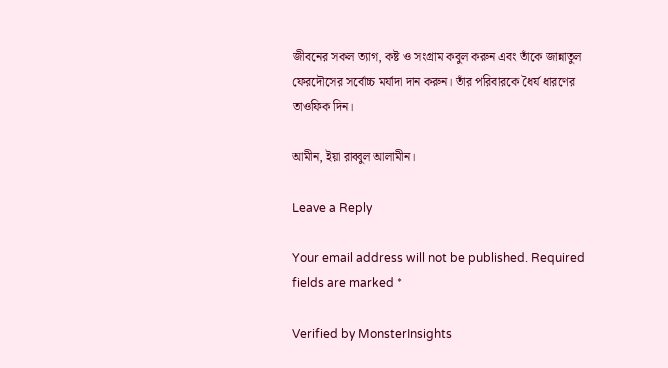জীবনের সকল ত্যাগ, কষ্ট ও সংগ্রাম কবুল করুন এবং তাঁকে জান্নাতুল ফেরদৌসের সর্বোচ্চ মর্যাদা দান করুন। তাঁর পরিবারকে ধৈর্য ধারণের তাওফিক দিন।

আমীন, ইয়া রাব্বুল আলামীন।

Leave a Reply

Your email address will not be published. Required fields are marked *

Verified by MonsterInsights